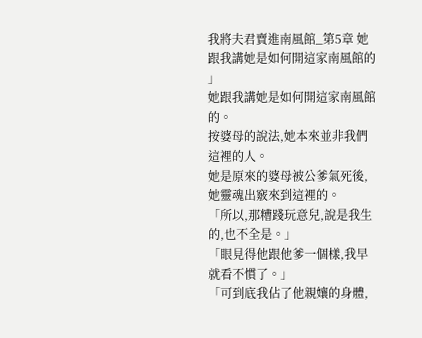我將夫君賣進南風館_第5章 她跟我講她是如何開這家南風館的
」
她跟我講她是如何開這家南風館的。
按婆母的說法,她本來並非我們這裡的人。
她是原來的婆母被公爹氣死後,她靈魂出竅來到這裡的。
「所以,那糟踐玩意兒,說是我生的,也不全是。」
「眼見得他跟他爹一個樣,我早就看不慣了。」
「可到底我佔了他親孃的身體,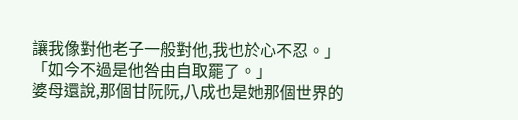讓我像對他老子一般對他,我也於心不忍。」
「如今不過是他咎由自取罷了。」
婆母還說,那個甘阮阮,八成也是她那個世界的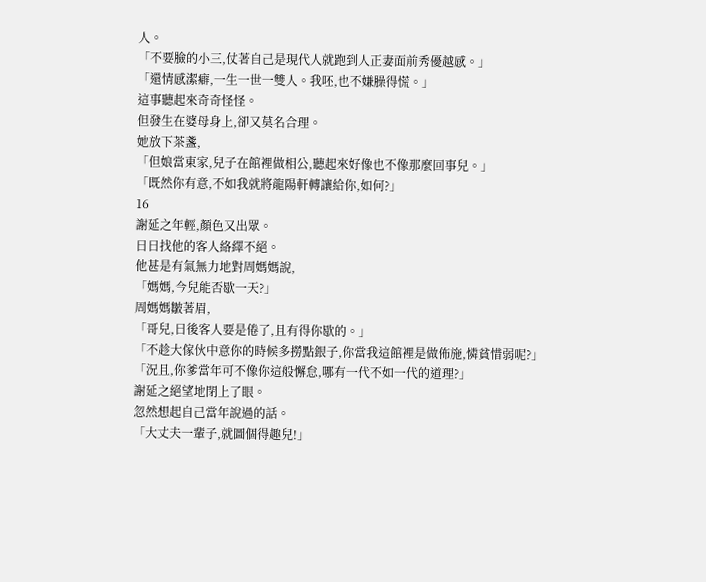人。
「不要臉的小三,仗著自己是現代人就跑到人正妻面前秀優越感。」
「還情感潔癖,一生一世一雙人。我呸,也不嫌臊得慌。」
這事聽起來奇奇怪怪。
但發生在婆母身上,卻又莫名合理。
她放下茶盞,
「但娘當東家,兒子在館裡做相公,聽起來好像也不像那麼回事兒。」
「既然你有意,不如我就將龍陽軒轉讓給你,如何?」
16
謝延之年輕,顏色又出眾。
日日找他的客人絡繹不絕。
他甚是有氣無力地對周媽媽說,
「媽媽,今兒能否歇一天?」
周媽媽皺著眉,
「哥兒,日後客人要是倦了,且有得你歇的。」
「不趁大傢伙中意你的時候多撈點銀子,你當我這館裡是做佈施,憐貧惜弱呢?」
「況且,你爹當年可不像你這般懈怠,哪有一代不如一代的道理?」
謝延之絕望地閉上了眼。
忽然想起自己當年說過的話。
「大丈夫一輩子,就圖個得趣兒!」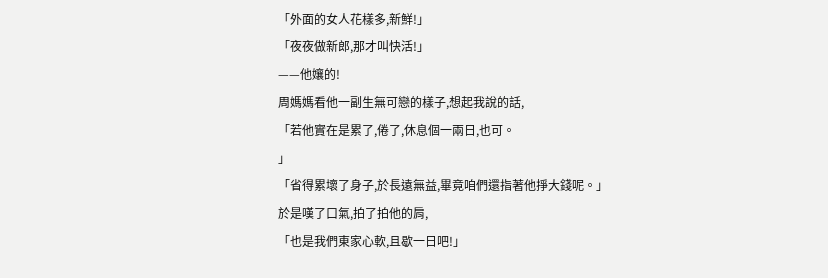「外面的女人花樣多,新鮮!」
「夜夜做新郎,那才叫快活!」
——他孃的!
周媽媽看他一副生無可戀的樣子,想起我說的話,
「若他實在是累了,倦了,休息個一兩日,也可。
」
「省得累壞了身子,於長遠無益,畢竟咱們還指著他掙大錢呢。」
於是嘆了口氣,拍了拍他的肩,
「也是我們東家心軟,且歇一日吧!」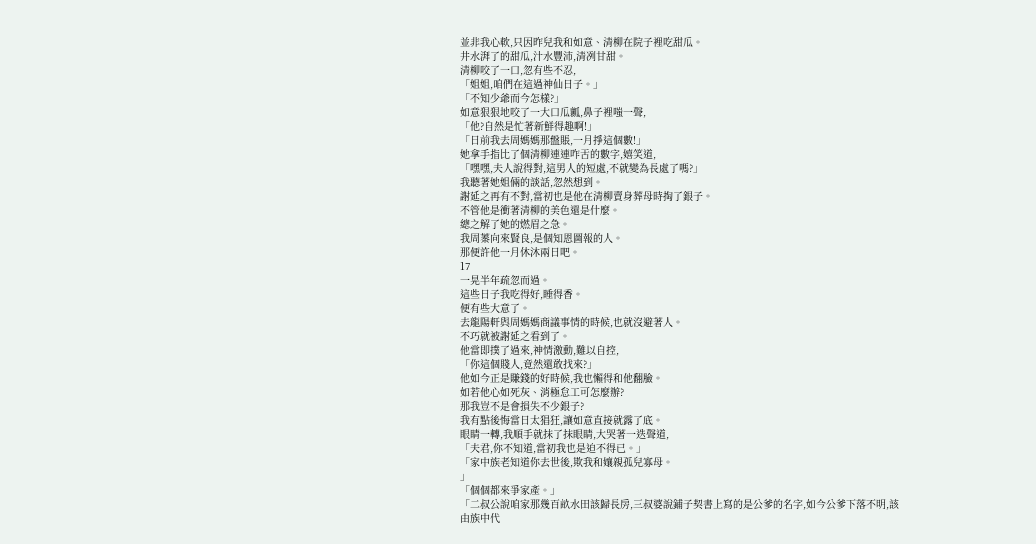並非我心軟,只因昨兒我和如意、清柳在院子裡吃甜瓜。
井水湃了的甜瓜,汁水豐沛,清冽甘甜。
清柳咬了一口,忽有些不忍,
「姐姐,咱們在這過神仙日子。」
「不知少爺而今怎樣?」
如意狠狠地咬了一大口瓜瓤,鼻子裡嗤一聲,
「他?自然是忙著新鮮得趣啊!」
「日前我去周媽媽那盤賬,一月掙這個數!」
她拿手指比了個清柳連連咋舌的數字,嬉笑道,
「嘿嘿,夫人說得對,這男人的短處,不就變為長處了嗎?」
我聽著她姐倆的談話,忽然想到。
謝延之再有不對,當初也是他在清柳賣身葬母時掏了銀子。
不管他是衝著清柳的美色還是什麼。
總之解了她的燃眉之急。
我周蓁向來賢良,是個知恩圖報的人。
那便許他一月休沐兩日吧。
17
一晃半年疏忽而過。
這些日子我吃得好,睡得香。
便有些大意了。
去龍陽軒與周媽媽商議事情的時候,也就沒避著人。
不巧就被謝延之看到了。
他當即撲了過來,神情激動,難以自控,
「你這個賤人,竟然還敢找來?」
他如今正是賺錢的好時候,我也懶得和他翻臉。
如若他心如死灰、消極怠工可怎麼辦?
那我豈不是會損失不少銀子?
我有點後悔當日太猖狂,讓如意直接就露了底。
眼睛一轉,我順手就抹了抹眼睛,大哭著一迭聲道,
「夫君,你不知道,當初我也是迫不得已。」
「家中族老知道你去世後,欺我和孃親孤兒寡母。
」
「個個都來爭家產。」
「二叔公說咱家那幾百畝水田該歸長房,三叔婆說鋪子契書上寫的是公爹的名字,如今公爹下落不明,該由族中代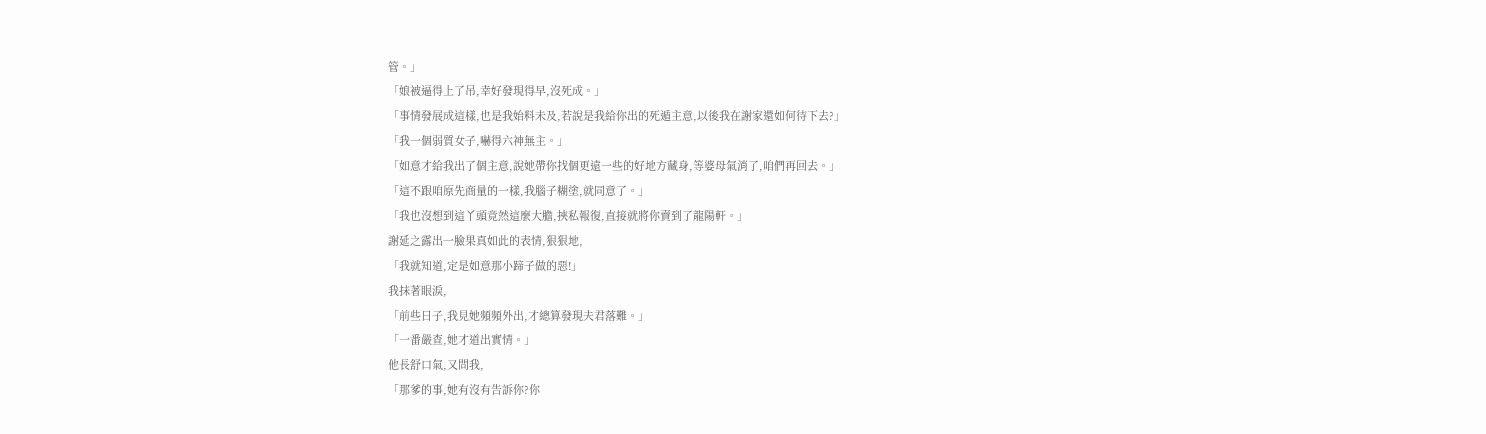管。」
「娘被逼得上了吊,幸好發現得早,沒死成。」
「事情發展成這樣,也是我始料未及,若說是我給你出的死遁主意,以後我在謝家還如何待下去?」
「我一個弱質女子,嚇得六神無主。」
「如意才給我出了個主意,說她帶你找個更遠一些的好地方藏身,等婆母氣消了,咱們再回去。」
「這不跟咱原先商量的一樣,我腦子糊塗,就同意了。」
「我也沒想到這丫頭竟然這麼大膽,挾私報復,直接就將你賣到了龍陽軒。」
謝延之露出一臉果真如此的表情,狠狠地,
「我就知道,定是如意那小蹄子做的惡!」
我抹著眼淚,
「前些日子,我見她頻頻外出,才總算發現夫君落難。」
「一番嚴查,她才道出實情。」
他長舒口氣,又問我,
「那爹的事,她有沒有告訴你?你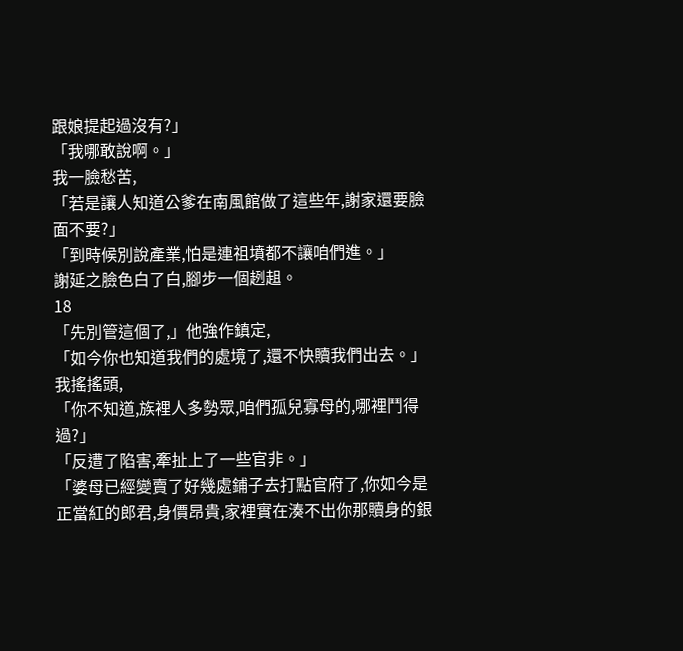跟娘提起過沒有?」
「我哪敢說啊。」
我一臉愁苦,
「若是讓人知道公爹在南風館做了這些年,謝家還要臉面不要?」
「到時候別說產業,怕是連祖墳都不讓咱們進。」
謝延之臉色白了白,腳步一個趔趄。
18
「先別管這個了,」他強作鎮定,
「如今你也知道我們的處境了,還不快贖我們出去。」
我搖搖頭,
「你不知道,族裡人多勢眾,咱們孤兒寡母的,哪裡鬥得過?」
「反遭了陷害,牽扯上了一些官非。」
「婆母已經變賣了好幾處鋪子去打點官府了,你如今是正當紅的郎君,身價昂貴,家裡實在湊不出你那贖身的銀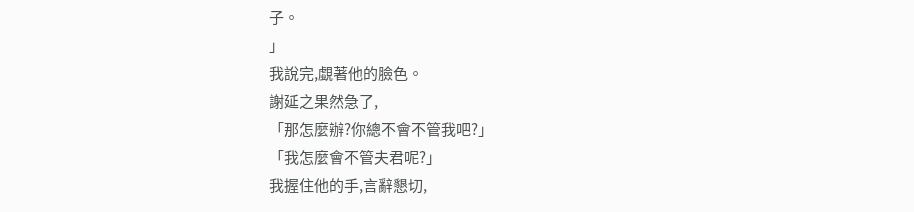子。
」
我說完,覷著他的臉色。
謝延之果然急了,
「那怎麼辦?你總不會不管我吧?」
「我怎麼會不管夫君呢?」
我握住他的手,言辭懇切,